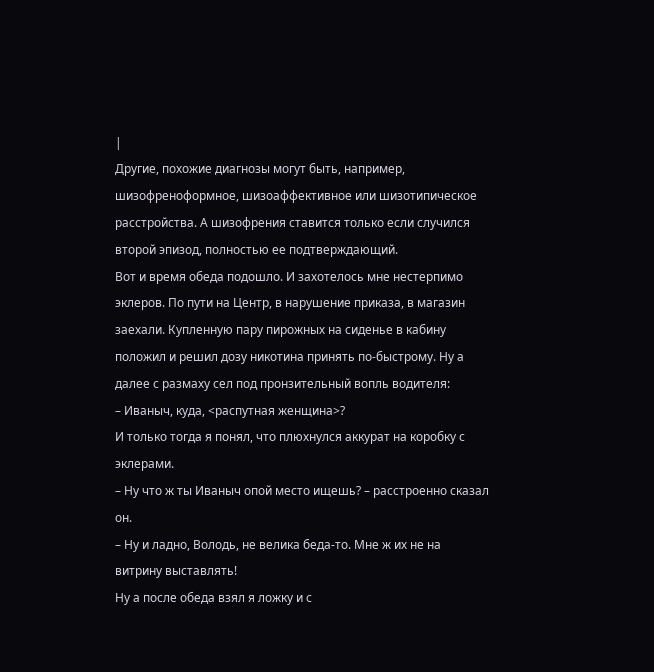|
Другие, похожие диагнозы могут быть, например, шизофреноформное, шизоаффективное или шизотипическое расстройства. А шизофрения ставится только если случился второй эпизод, полностью ее подтверждающий.
Вот и время обеда подошло. И захотелось мне нестерпимо эклеров. По пути на Центр, в нарушение приказа, в магазин заехали. Купленную пару пирожных на сиденье в кабину положил и решил дозу никотина принять по-быстрому. Ну а далее с размаху сел под пронзительный вопль водителя:
– Иваныч, куда, <распутная женщина>?
И только тогда я понял, что плюхнулся аккурат на коробку с эклерами.
– Ну что ж ты Иваныч опой место ищешь? – расстроенно сказал он.
– Ну и ладно, Володь, не велика беда-то. Мне ж их не на витрину выставлять!
Ну а после обеда взял я ложку и с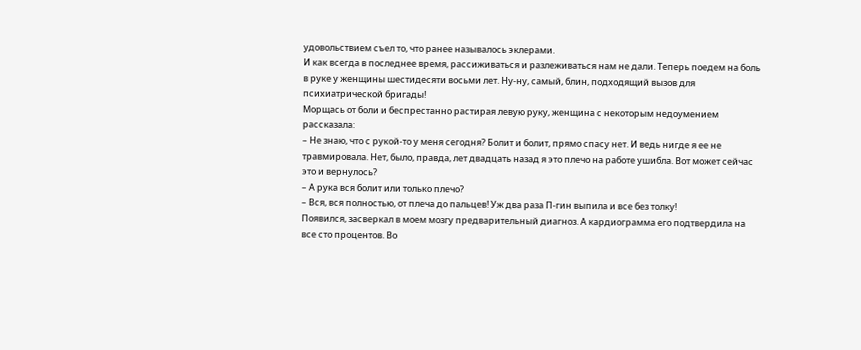удовольствием съел то, что ранее называлось эклерами.
И как всегда в последнее время, рассиживаться и разлеживаться нам не дали. Теперь поедем на боль в руке у женщины шестидесяти восьми лет. Ну-ну, самый, блин, подходящий вызов для психиатрической бригады!
Морщась от боли и беспрестанно растирая левую руку, женщина с некоторым недоумением рассказала:
– Не знаю, что с рукой-то у меня сегодня? Болит и болит, прямо спасу нет. И ведь нигде я ее не травмировала. Нет, было, правда, лет двадцать назад я это плечо на работе ушибла. Вот может сейчас это и вернулось?
– А рука вся болит или только плечо?
– Вся, вся полностью, от плеча до пальцев! Уж два раза П-гин выпила и все без толку!
Появился, засверкал в моем мозгу предварительный диагноз. А кардиограмма его подтвердила на все сто процентов. Во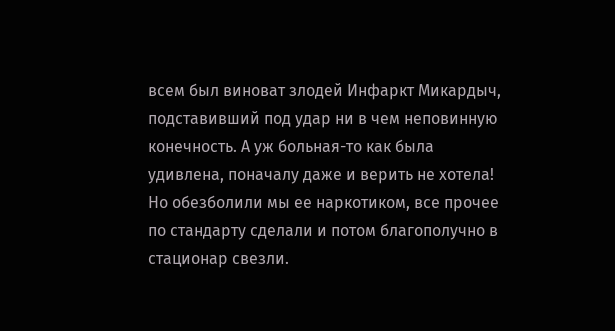всем был виноват злодей Инфаркт Микардыч, подставивший под удар ни в чем неповинную конечность. А уж больная-то как была удивлена, поначалу даже и верить не хотела! Но обезболили мы ее наркотиком, все прочее по стандарту сделали и потом благополучно в стационар свезли.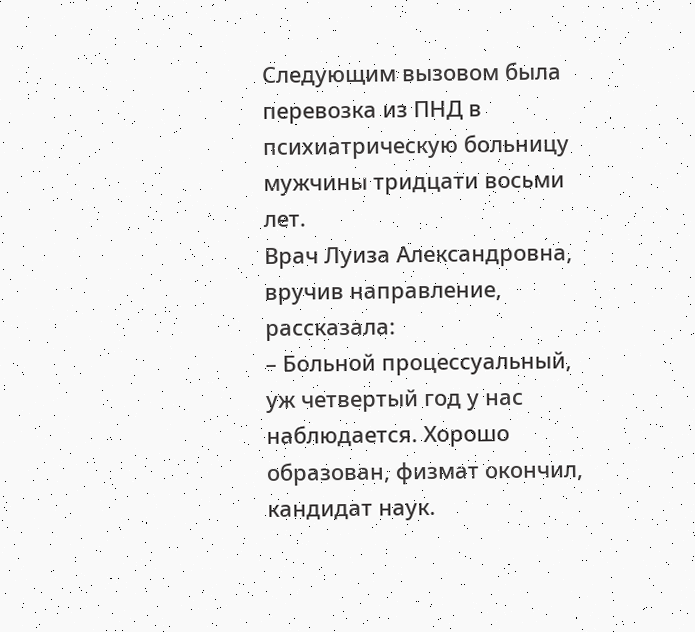Следующим вызовом была перевозка из ПНД в психиатрическую больницу мужчины тридцати восьми лет.
Врач Луиза Александровна, вручив направление, рассказала:
– Больной процессуальный, уж четвертый год у нас наблюдается. Хорошо образован, физмат окончил, кандидат наук.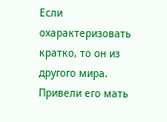Если охарактеризовать кратко, то он из другого мира. Привели его мать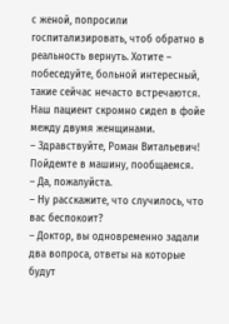с женой, попросили госпитализировать, чтоб обратно в реальность вернуть. Хотите – побеседуйте, больной интересный, такие сейчас нечасто встречаются.
Наш пациент скромно сидел в фойе между двумя женщинами.
– Здравствуйте, Роман Витальевич! Пойдемте в машину, пообщаемся.
– Да, пожалуйста.
– Ну расскажите, что случилось, что вас беспокоит?
– Доктор, вы одновременно задали два вопроса, ответы на которые будут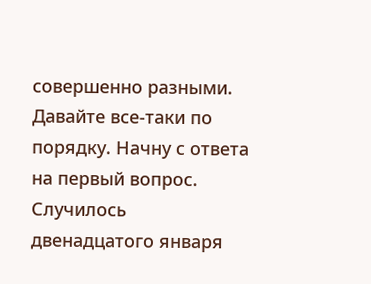совершенно разными. Давайте все-таки по порядку. Начну с ответа на первый вопрос. Случилось двенадцатого января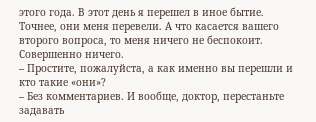этого года. В этот день я перешел в иное бытие. Точнее, они меня перевели. А что касается вашего второго вопроса, то меня ничего не беспокоит. Совершенно ничего.
– Простите, пожалуйста, а как именно вы перешли и кто такие «они»?
– Без комментариев. И вообще, доктор, перестаньте задавать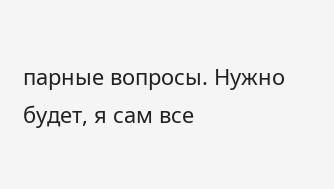парные вопросы. Нужно будет, я сам все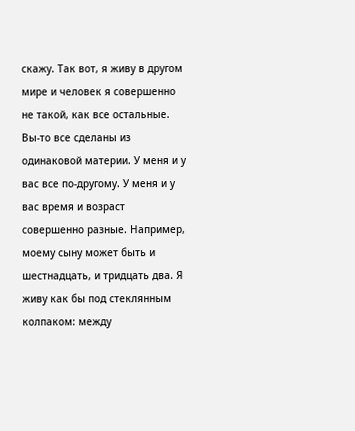скажу. Так вот, я живу в другом мире и человек я совершенно не такой, как все остальные. Вы-то все сделаны из одинаковой материи. У меня и у вас все по-другому. У меня и у вас время и возраст совершенно разные. Например, моему сыну может быть и шестнадцать, и тридцать два. Я живу как бы под стеклянным колпаком: между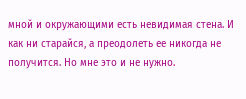мной и окружающими есть невидимая стена. И как ни старайся, а преодолеть ее никогда не получится. Но мне это и не нужно.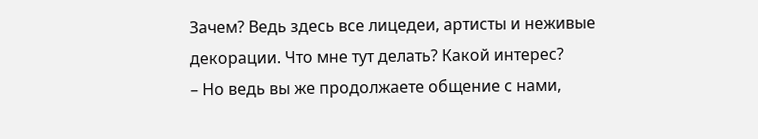Зачем? Ведь здесь все лицедеи, артисты и неживые декорации. Что мне тут делать? Какой интерес?
– Но ведь вы же продолжаете общение с нами,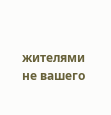жителями не вашего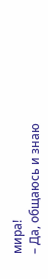мира!
– Да, общаюсь и знаю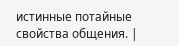истинные потайные свойства общения. |